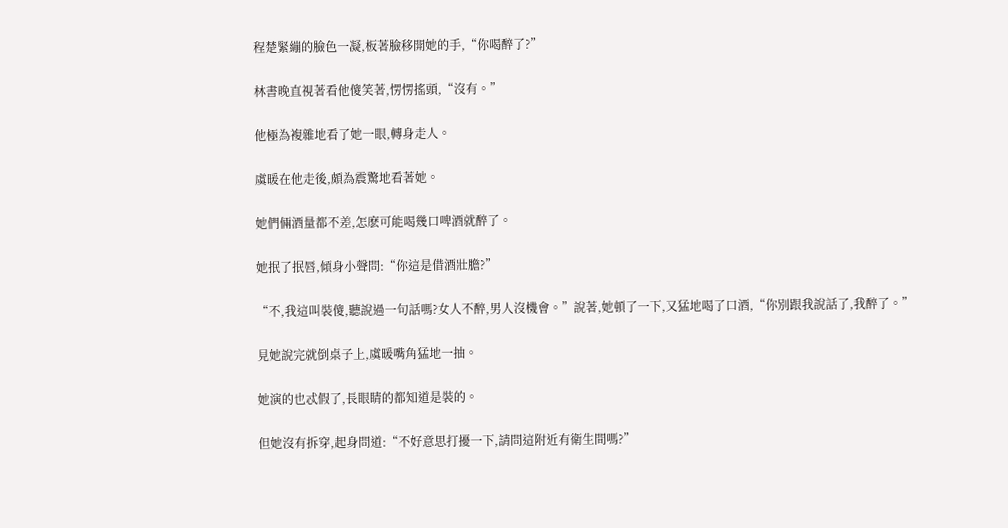程楚緊繃的臉色一凝,板著臉移開她的手,“你喝醉了?”

林書晚直視著看他傻笑著,愣愣搖頭,“沒有。”

他極為複雜地看了她一眼,轉身走人。

虞暖在他走後,頗為震驚地看著她。

她們倆酒量都不差,怎麽可能喝幾口啤酒就醉了。

她抿了抿唇,傾身小聲問:“你這是借酒壯膽?”

“不,我這叫裝傻,聽說過一句話嗎?女人不醉,男人沒機會。”說著,她頓了一下,又猛地喝了口酒,“你別跟我說話了,我醉了。”

見她說完就倒桌子上,虞暖嘴角猛地一抽。

她演的也忒假了,長眼睛的都知道是裝的。

但她沒有拆穿,起身問道:“不好意思打擾一下,請問這附近有衛生間嗎?”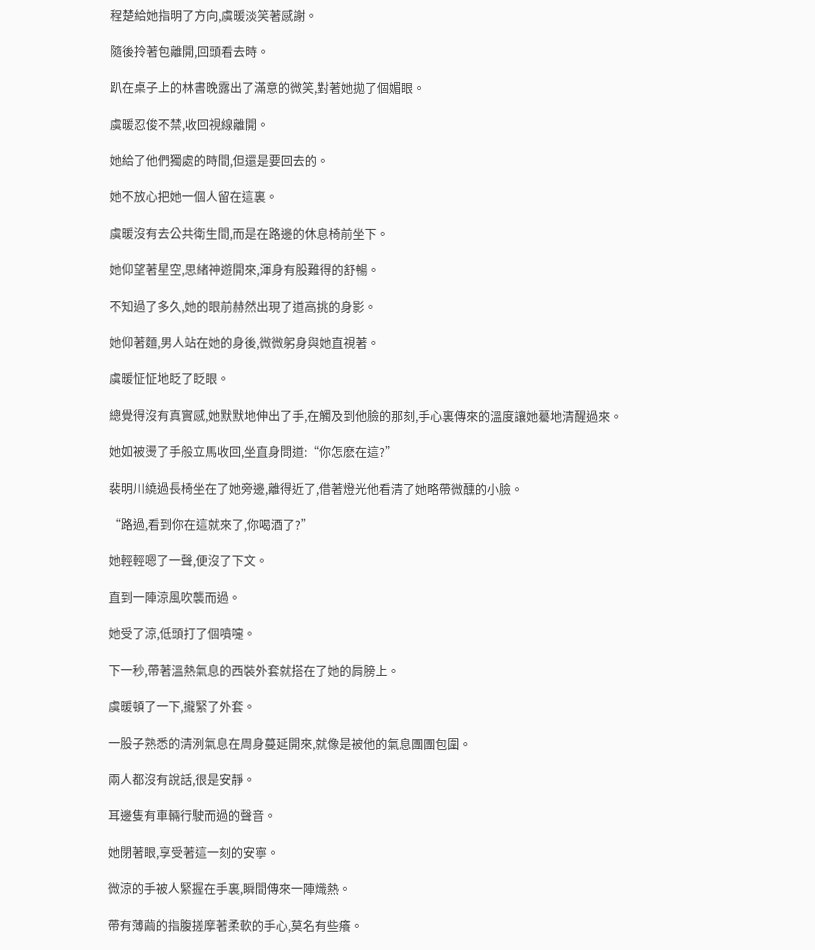程楚給她指明了方向,虞暖淡笑著感謝。

隨後拎著包離開,回頭看去時。

趴在桌子上的林書晚露出了滿意的微笑,對著她拋了個媚眼。

虞暖忍俊不禁,收回視線離開。

她給了他們獨處的時間,但還是要回去的。

她不放心把她一個人留在這裏。

虞暖沒有去公共衛生間,而是在路邊的休息椅前坐下。

她仰望著星空,思緒神遊開來,渾身有股難得的舒暢。

不知過了多久,她的眼前赫然出現了道高挑的身影。

她仰著麵,男人站在她的身後,微微躬身與她直視著。

虞暖怔怔地眨了眨眼。

總覺得沒有真實感,她默默地伸出了手,在觸及到他臉的那刻,手心裏傳來的溫度讓她驀地清醒過來。

她如被燙了手般立馬收回,坐直身問道:“你怎麽在這?”

裴明川繞過長椅坐在了她旁邊,離得近了,借著燈光他看清了她略帶微醺的小臉。

“路過,看到你在這就來了,你喝酒了?”

她輕輕嗯了一聲,便沒了下文。

直到一陣涼風吹襲而過。

她受了涼,低頭打了個噴嚏。

下一秒,帶著溫熱氣息的西裝外套就搭在了她的肩膀上。

虞暖頓了一下,攏緊了外套。

一股子熟悉的清洌氣息在周身蔓延開來,就像是被他的氣息團團包圍。

兩人都沒有說話,很是安靜。

耳邊隻有車輛行駛而過的聲音。

她閉著眼,享受著這一刻的安寧。

微涼的手被人緊握在手裏,瞬間傳來一陣熾熱。

帶有薄繭的指腹搓摩著柔軟的手心,莫名有些癢。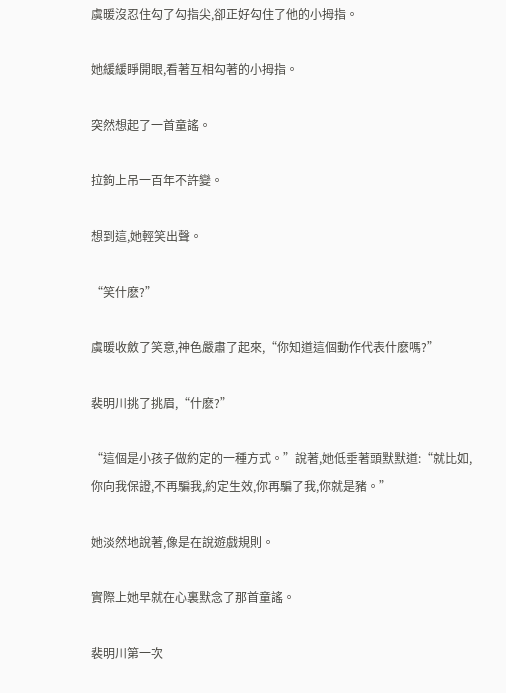虞暖沒忍住勾了勾指尖,卻正好勾住了他的小拇指。

她緩緩睜開眼,看著互相勾著的小拇指。

突然想起了一首童謠。

拉鉤上吊一百年不許變。

想到這,她輕笑出聲。

“笑什麽?”

虞暖收斂了笑意,神色嚴肅了起來,“你知道這個動作代表什麽嗎?”

裴明川挑了挑眉,“什麽?”

“這個是小孩子做約定的一種方式。”說著,她低垂著頭默默道:“就比如,你向我保證,不再騙我,約定生效,你再騙了我,你就是豬。”

她淡然地說著,像是在說遊戲規則。

實際上她早就在心裏默念了那首童謠。

裴明川第一次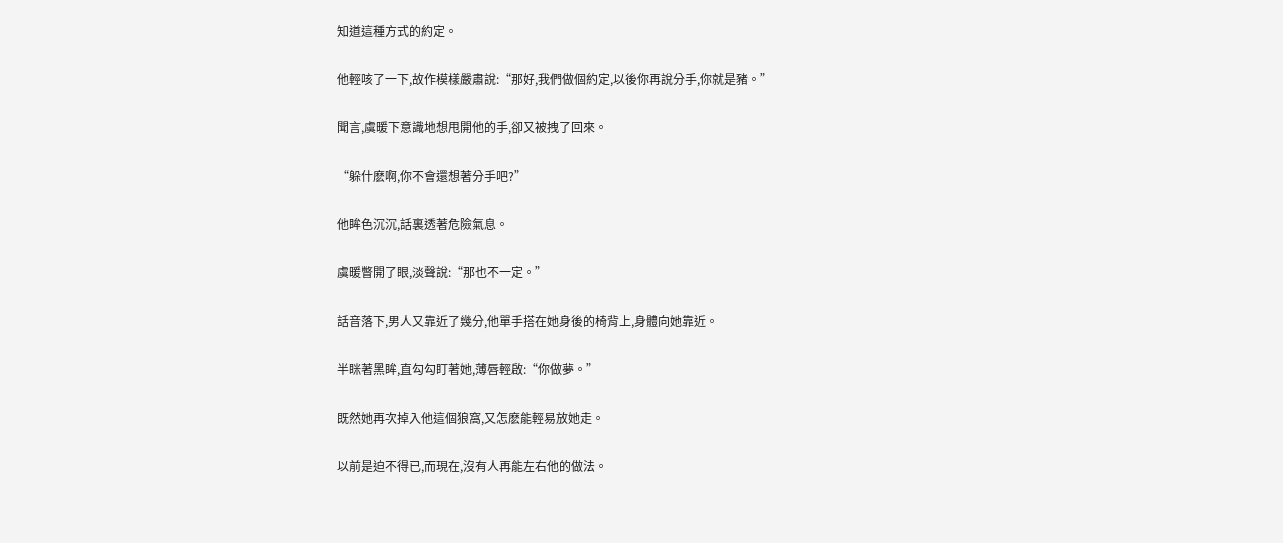知道這種方式的約定。

他輕咳了一下,故作模樣嚴肅說:“那好,我們做個約定,以後你再說分手,你就是豬。”

聞言,虞暖下意識地想甩開他的手,卻又被拽了回來。

“躲什麽啊,你不會還想著分手吧?”

他眸色沉沉,話裏透著危險氣息。

虞暖瞥開了眼,淡聲說:“那也不一定。”

話音落下,男人又靠近了幾分,他單手搭在她身後的椅背上,身體向她靠近。

半眯著黑眸,直勾勾盯著她,薄唇輕啟:“你做夢。”

既然她再次掉入他這個狼窩,又怎麽能輕易放她走。

以前是迫不得已,而現在,沒有人再能左右他的做法。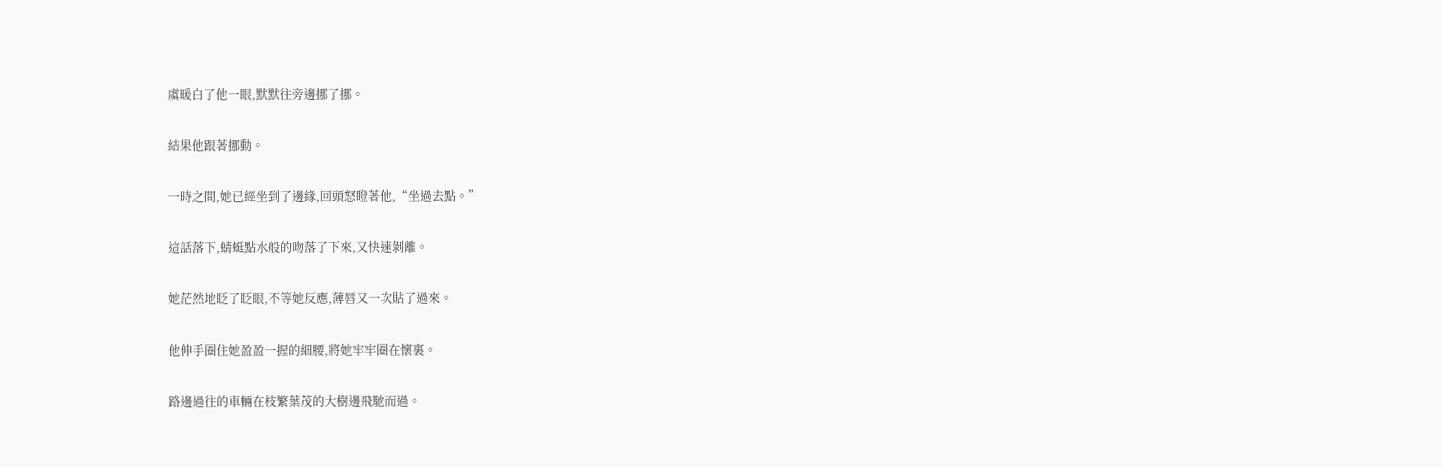虞暖白了他一眼,默默往旁邊挪了挪。

結果他跟著挪動。

一時之間,她已經坐到了邊緣,回頭怒瞪著他,“坐過去點。”

這話落下,蜻蜓點水般的吻落了下來,又快速剝離。

她茫然地眨了眨眼,不等她反應,薄唇又一次貼了過來。

他伸手圈住她盈盈一握的細腰,將她牢牢圈在懷裏。

路邊過往的車輛在枝繁葉茂的大樹邊飛馳而過。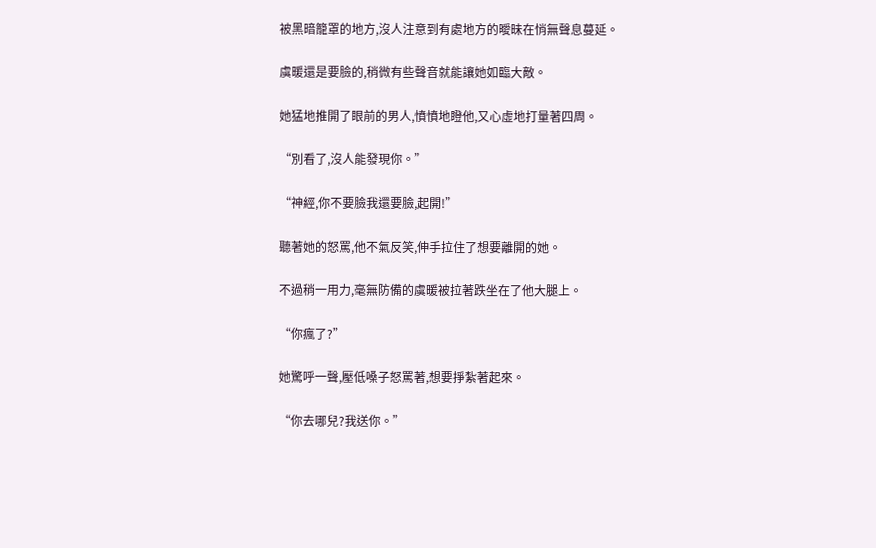被黑暗籠罩的地方,沒人注意到有處地方的曖昧在悄無聲息蔓延。

虞暖還是要臉的,稍微有些聲音就能讓她如臨大敵。

她猛地推開了眼前的男人,憤憤地瞪他,又心虛地打量著四周。

“別看了,沒人能發現你。”

“神經,你不要臉我還要臉,起開!”

聽著她的怒罵,他不氣反笑,伸手拉住了想要離開的她。

不過稍一用力,毫無防備的虞暖被拉著跌坐在了他大腿上。

“你瘋了?”

她驚呼一聲,壓低嗓子怒罵著,想要掙紮著起來。

“你去哪兒?我送你。”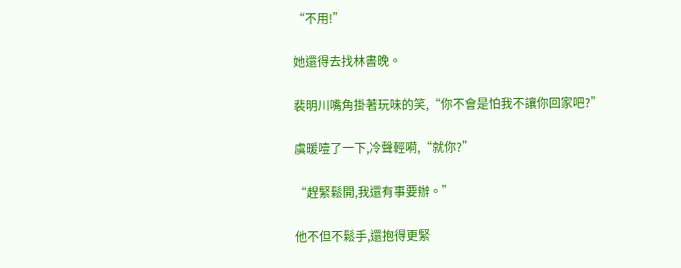“不用!”

她還得去找林書晚。

裴明川嘴角掛著玩味的笑,“你不會是怕我不讓你回家吧?”

虞暖噎了一下,冷聲輕嗬,“就你?”

“趕緊鬆開,我還有事要辦。”

他不但不鬆手,還抱得更緊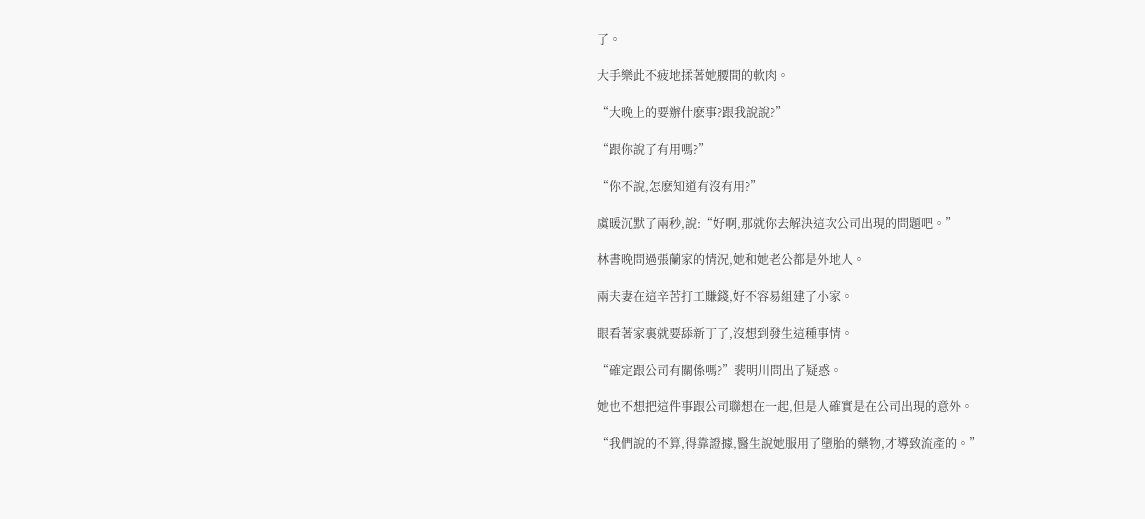了。

大手樂此不疲地揉著她腰間的軟肉。

“大晚上的要辦什麽事?跟我說說?”

“跟你說了有用嗎?”

“你不說,怎麽知道有沒有用?”

虞暖沉默了兩秒,說:“好啊,那就你去解決這次公司出現的問題吧。”

林書晚問過張蘭家的情況,她和她老公都是外地人。

兩夫妻在這辛苦打工賺錢,好不容易組建了小家。

眼看著家裏就要舔新丁了,沒想到發生這種事情。

“確定跟公司有關係嗎?”裴明川問出了疑惑。

她也不想把這件事跟公司聯想在一起,但是人確實是在公司出現的意外。

“我們說的不算,得靠證據,醫生說她服用了墮胎的藥物,才導致流產的。”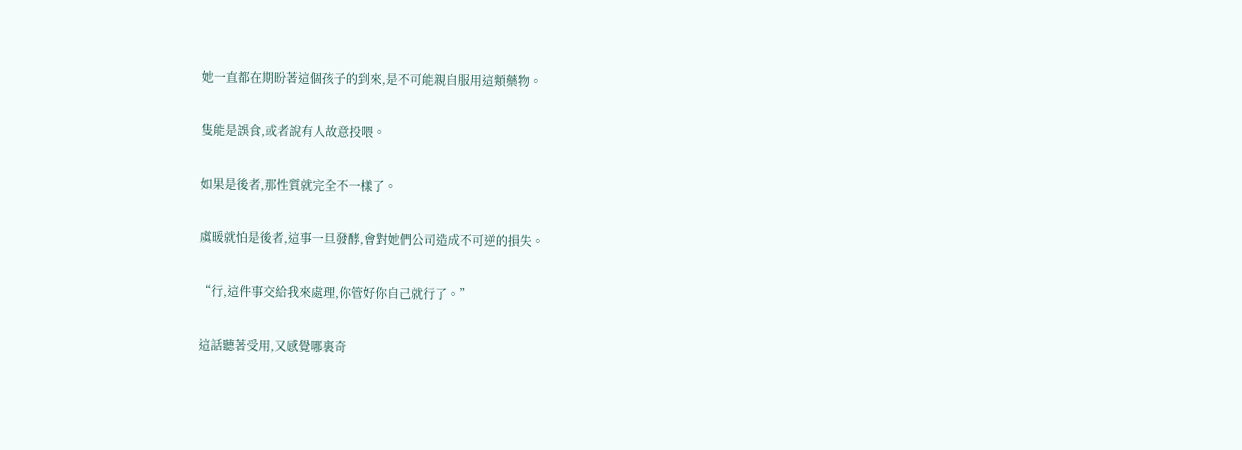她一直都在期盼著這個孩子的到來,是不可能親自服用這類藥物。

隻能是誤食,或者說有人故意投喂。

如果是後者,那性質就完全不一樣了。

虞暖就怕是後者,這事一旦發酵,會對她們公司造成不可逆的損失。

“行,這件事交給我來處理,你管好你自己就行了。”

這話聽著受用,又感覺哪裏奇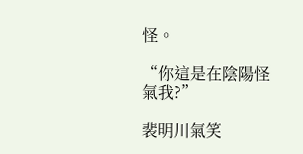怪。

“你這是在陰陽怪氣我?”

裴明川氣笑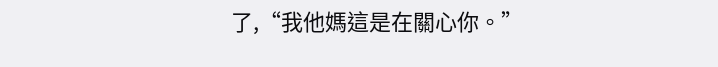了,“我他媽這是在關心你。”